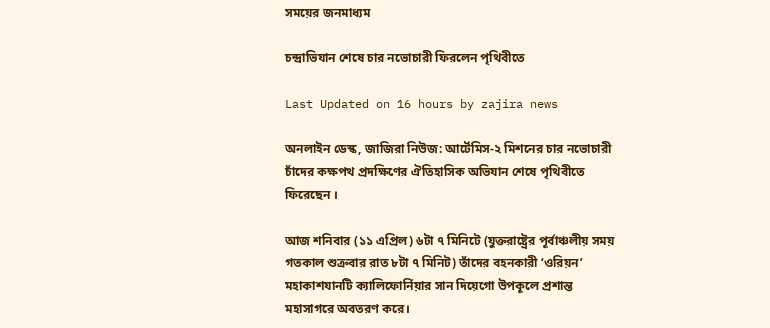সময়ের জনমাধ্যম

চন্দ্রাভিযান শেষে চার নভোচারী ফিরলেন পৃথিবীতে

Last Updated on 16 hours by zajira news

অনলাইন ডেস্ক, জাজিরা নিউজ: আর্টেমিস-২ মিশনের চার নভোচারী চাঁদের কক্ষপথ প্রদক্ষিণের ঐতিহাসিক অভিযান শেষে পৃথিবীতে ফিরেছেন ।

আজ শনিবার (১১ এপ্রিল) ৬টা ৭ মিনিটে (যুক্তরাষ্ট্রের পূর্বাঞ্চলীয় সময় গতকাল শুক্রবার রাত ৮টা ৭ মিনিট) তাঁদের বহনকারী ‘ওরিয়ন’ মহাকাশযানটি ক্যালিফোর্নিয়ার সান দিয়েগো উপকূলে প্রশান্ত মহাসাগরে অবতরণ করে।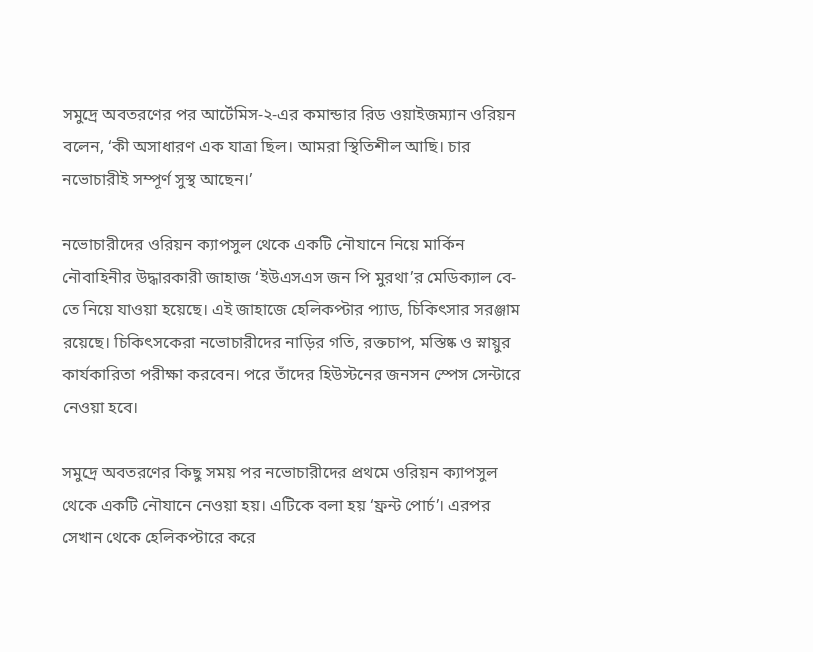সমুদ্রে অবতরণের পর আর্টেমিস-২-এর কমান্ডার রিড ওয়াইজম্যান ওরিয়ন বলেন, ‘কী অসাধারণ এক যাত্রা ছিল। আমরা স্থিতিশীল আছি। চার নভোচারীই সম্পূর্ণ সুস্থ আছেন।’

নভোচারীদের ওরিয়ন ক্যাপসুল থেকে একটি নৌযানে নিয়ে মার্কিন নৌবাহিনীর উদ্ধারকারী জাহাজ ‘ইউএসএস জন পি মুরথা’র মেডিক্যাল বে-তে নিয়ে যাওয়া হয়েছে। এই জাহাজে হেলিকপ্টার প্যাড, চিকিৎসার সরঞ্জাম রয়েছে। চিকিৎসকেরা নভোচারীদের নাড়ির গতি, রক্তচাপ, মস্তিষ্ক ও স্নায়ুর কার্যকারিতা পরীক্ষা করবেন। পরে তাঁদের হিউস্টনের জনসন স্পেস সেন্টারে নেওয়া হবে।

সমুদ্রে অবতরণের কিছু সময় পর নভোচারীদের প্রথমে ওরিয়ন ক্যাপসুল থেকে একটি নৌযানে নেওয়া হয়। এটিকে বলা হয় ‘ফ্রন্ট পোর্চ’। এরপর সেখান থেকে হেলিকপ্টারে করে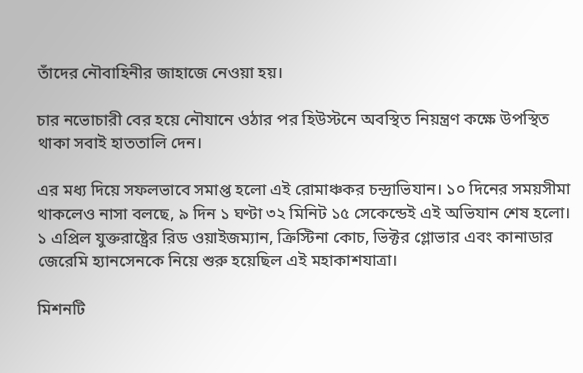তাঁদের নৌবাহিনীর জাহাজে নেওয়া হয়।

চার নভোচারী বের হয়ে নৌযানে ওঠার পর হিউস্টনে অবস্থিত নিয়ন্ত্রণ কক্ষে উপস্থিত থাকা সবাই হাততালি দেন।

এর মধ্য দিয়ে সফলভাবে সমাপ্ত হলো এই রোমাঞ্চকর চন্দ্রাভিযান। ১০ দিনের সময়সীমা থাকলেও নাসা বলছে, ৯ দিন ১ ঘণ্টা ৩২ মিনিট ১৫ সেকেন্ডেই এই অভিযান শেষ হলো। ১ এপ্রিল যুক্তরাষ্ট্রের রিড ওয়াইজম্যান, ক্রিস্টিনা কোচ, ভিক্টর গ্লোভার এবং কানাডার জেরেমি হ্যানসেনকে নিয়ে শুরু হয়েছিল এই মহাকাশযাত্রা।

মিশনটি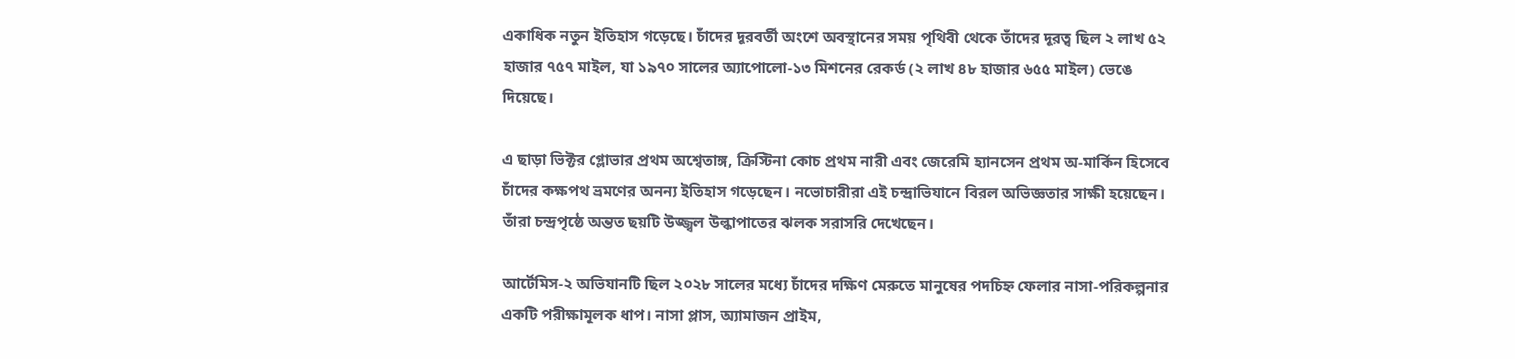একাধিক নতুন ইতিহাস গড়েছে। চাঁদের দূরবর্তী অংশে অবস্থানের সময় পৃথিবী থেকে তাঁদের দূরত্ব ছিল ২ লাখ ৫২ হাজার ৭৫৭ মাইল, যা ১৯৭০ সালের অ্যাপোলো-১৩ মিশনের রেকর্ড (২ লাখ ৪৮ হাজার ৬৫৫ মাইল) ভেঙে দিয়েছে।

এ ছাড়া ভিক্টর গ্লোভার প্রথম অশ্বেতাঙ্গ, ক্রিস্টিনা কোচ প্রথম নারী এবং জেরেমি হ্যানসেন প্রথম অ-মার্কিন হিসেবে চাঁদের কক্ষপথ ভ্রমণের অনন্য ইতিহাস গড়েছেন। নভোচারীরা এই চন্দ্রাভিযানে বিরল অভিজ্ঞতার সাক্ষী হয়েছেন। তাঁরা চন্দ্রপৃষ্ঠে অন্তত ছয়টি উজ্জ্বল উল্কাপাতের ঝলক সরাসরি দেখেছেন।

আর্টেমিস-২ অভিযানটি ছিল ২০২৮ সালের মধ্যে চাঁদের দক্ষিণ মেরুতে মানুষের পদচিহ্ন ফেলার নাসা-পরিকল্পনার একটি পরীক্ষামূলক ধাপ। নাসা প্লাস, অ্যামাজন প্রাইম,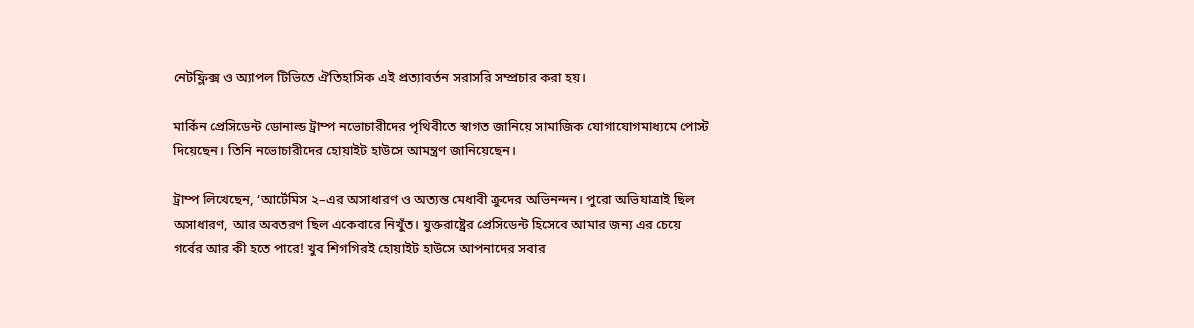নেটফ্লিক্স ও অ্যাপল টিভিতে ঐতিহাসিক এই প্রত্যাবর্তন সরাসরি সম্প্রচার করা হয়।

মার্কিন প্রেসিডেন্ট ডোনাল্ড ট্রাম্প নভোচারীদের পৃথিবীতে স্বাগত জানিয়ে সামাজিক যোগাযোগমাধ্যমে পোস্ট দিয়েছেন। তিনি নভোচারীদের হোয়াইট হাউসে আমন্ত্রণ জানিয়েছেন।

ট্রাম্প লিখেছেন, ‘আর্টেমিস ২–এর অসাধারণ ও অত্যন্ত মেধাবী ক্রুদের অভিনন্দন। পুরো অভিযাত্রাই ছিল অসাধারণ, আর অবতরণ ছিল একেবারে নিখুঁত। যুক্তরাষ্ট্রের প্রেসিডেন্ট হিসেবে আমার জন্য এর চেয়ে গর্বের আর কী হতে পারে! খুব শিগগিরই হোয়াইট হাউসে আপনাদের সবার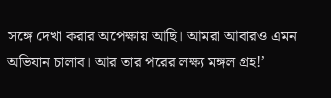সঙ্গে দেখা করার অপেক্ষায় আছি। আমরা আবারও এমন অভিযান চালাব। আর তার পরের লক্ষ্য মঙ্গল গ্রহ!’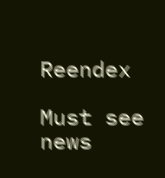Reendex

Must see news